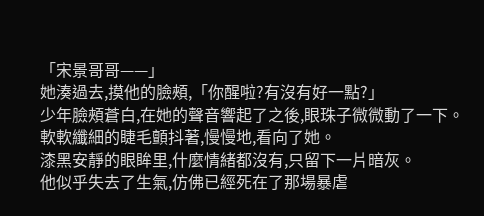「宋景哥哥——」
她湊過去,摸他的臉頰,「你醒啦?有沒有好一點?」
少年臉頰蒼白,在她的聲音響起了之後,眼珠子微微動了一下。
軟軟纖細的睫毛顫抖著,慢慢地,看向了她。
漆黑安靜的眼眸里,什麼情緒都沒有,只留下一片暗灰。
他似乎失去了生氣,仿佛已經死在了那場暴虐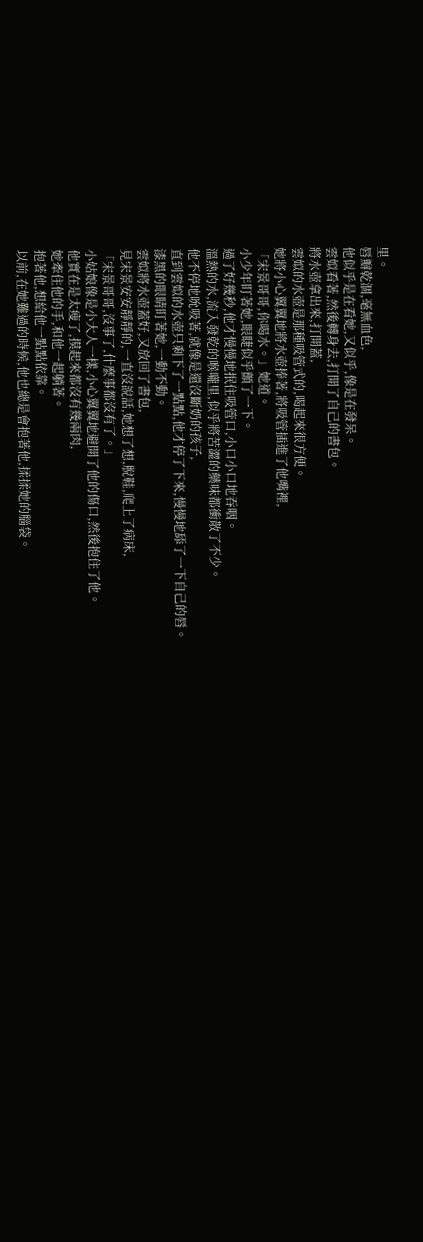里。
唇瓣乾涸,毫無血色,
他似乎是在看她,又似乎,像是在發呆。
雲姒看著,然後轉身去,打開了自己的書包。
將水壺拿出來,打開蓋,
雲姒的水壺是那種吸管式的,喝起來很方便。
她將小心翼翼地將水壺捧著,將吸管插進了他嘴裡,
「宋景哥哥,你喝水。」她道。
小少年盯著她,眼睫似乎顫了一下。
過了好幾秒,他才慢慢地抿住吸管口,小口小口地吞咽。
溫熱的水,流入發乾的喉嚨里,似乎將苦澀的藥味都衝散了不少。
他不停地吮吸著,就像是還沒斷奶的孩子,
直到雲姒的水壺只剩下了一點點,他才停了下來,慢慢地舔了一下自己的唇。
漆黑的眼睛盯著她,一動不動。
雲姒將水壺蓋好,又放回了書包,
見宋景安安靜靜的,一直沒說話,她想了想,脫鞋,爬上了病床,
「宋景哥哥,沒事了,什麼事都沒有了。」
小姑娘像是小大人一樣,小心翼翼地避開了他的傷口,然後抱住了他。
他實在是太瘦了,摸起來都沒有幾兩肉,
她牽住他的手,和他一起躺著。
抱著他,想給他一點點依靠。
以前,在她難過的時候,他也總是會抱著他,揉揉她的腦袋。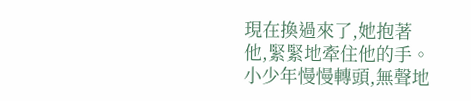現在換過來了,她抱著他,緊緊地牽住他的手。
小少年慢慢轉頭,無聲地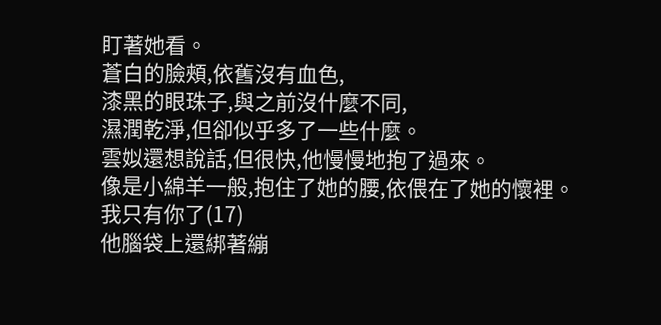盯著她看。
蒼白的臉頰,依舊沒有血色,
漆黑的眼珠子,與之前沒什麼不同,
濕潤乾淨,但卻似乎多了一些什麼。
雲姒還想說話,但很快,他慢慢地抱了過來。
像是小綿羊一般,抱住了她的腰,依偎在了她的懷裡。
我只有你了(17)
他腦袋上還綁著繃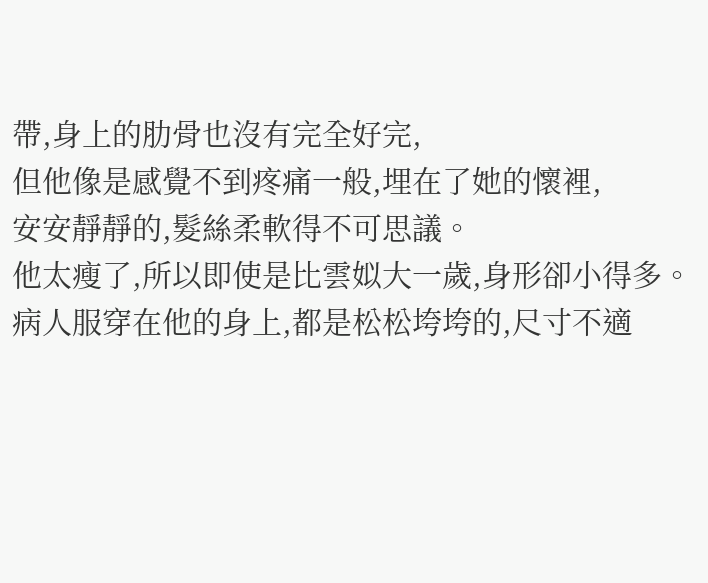帶,身上的肋骨也沒有完全好完,
但他像是感覺不到疼痛一般,埋在了她的懷裡,
安安靜靜的,髮絲柔軟得不可思議。
他太瘦了,所以即使是比雲姒大一歲,身形卻小得多。
病人服穿在他的身上,都是松松垮垮的,尺寸不適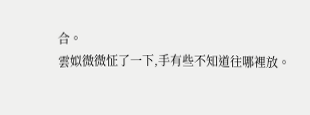合。
雲姒微微怔了一下,手有些不知道往哪裡放。